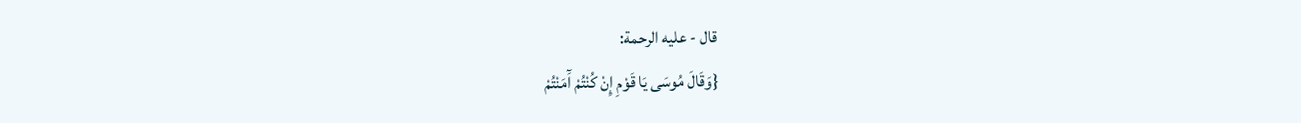قال - عليه الرحمة:
{وَقَالَ مُوسَى يَا قَوْمِ إِنْ كُنْتُمْ آَمَنْتُمْ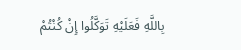بِاللَّهِ فَعَلَيْهِ تَوَكَّلُوا إِنْ كُنْتُمْ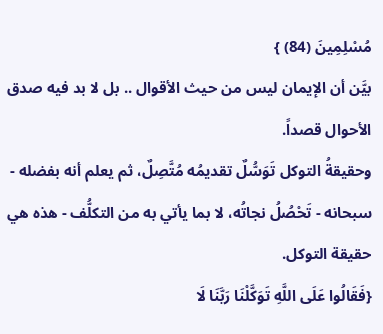مُسْلِمِينَ (84) }
بيَّن أن الإيمان ليس من حيث الأقوال .. بل لا بد فيه صدق الأحوال قصداً.
وحقيقةُ التوكل تَوَسُّلٌ تقديمُه مُتَّصِلٌ، ثم يعلم أنه بفضله - سبحانه - تَحْصُلُ نجاتُه، لا بما يأتي به من التكلُّف - هذه هي حقيقة التوكل.
{فَقَالُوا عَلَى اللَّهِ تَوَكَّلْنَا رَبَّنَا لَا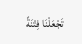تَجْعَلْنَا فِتْنَةً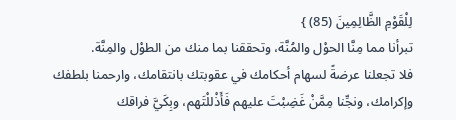لِلْقَوْمِ الظَّالِمِينَ (85) }
تبرأنا مما مِنَّا الحوْل والمُنَّة، وتحققنا بما منك من الطوْل والمِنَّة.
فلا تجعلنا عرضةً لسهام أحكامك في عقوبتك بانتقامك، وارحمنا بلطفك وإكرامك، ونجِّنا مِمَّنْ غَضِبْتَ عليهم فَأَذْللْتَهم، وبِكَيَّ فراقك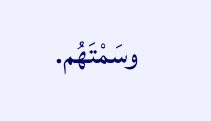وسَمْتَهُم.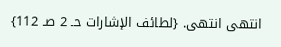انتهى انتهى. {لطائف الإشارات حـ 2 صـ 112}